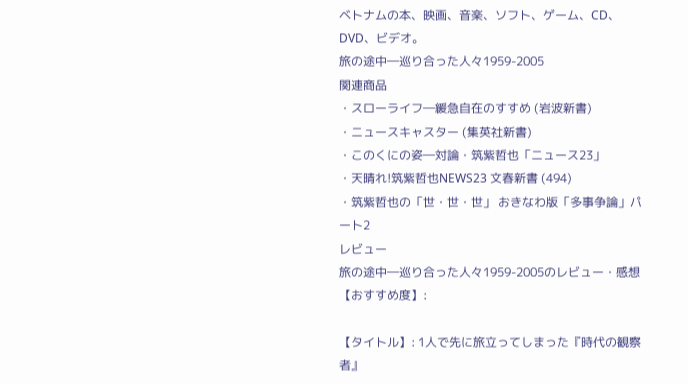ベトナムの本、映画、音楽、ソフト、ゲーム、CD、DVD、ビデオ。
旅の途中―巡り合った人々1959-2005
関連商品
・スローライフ―緩急自在のすすめ (岩波新書)
・ニュースキャスター (集英社新書)
・このくにの姿―対論・筑紫哲也「ニュース23」
・天晴れ!筑紫哲也NEWS23 文春新書 (494)
・筑紫哲也の「世・世・世」 おきなわ版「多事争論」パート2
レビュー
旅の途中―巡り合った人々1959-2005のレビュー・感想
【おすすめ度】:

【タイトル】: 1人で先に旅立ってしまった『時代の観察者』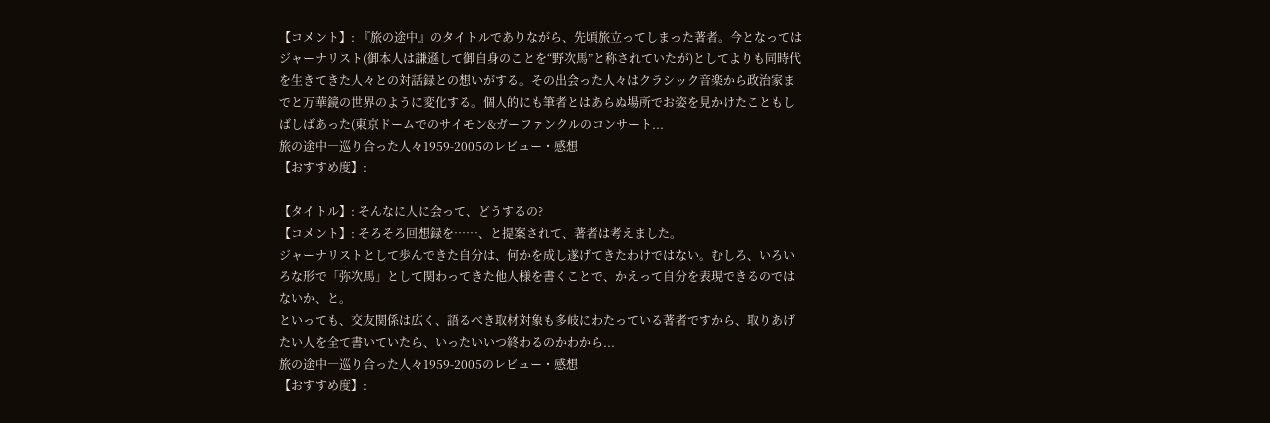【コメント】: 『旅の途中』のタイトルでありながら、先頃旅立ってしまった著者。今となってはジャーナリスト(御本人は謙遜して御自身のことを“野次馬”と称されていたが)としてよりも同時代を生きてきた人々との対話録との想いがする。その出会った人々はクラシック音楽から政治家までと万華鏡の世界のように変化する。個人的にも筆者とはあらぬ場所でお姿を見かけたこともしばしばあった(東京ドームでのサイモン&ガーファンクルのコンサート...
旅の途中―巡り合った人々1959-2005のレビュー・感想
【おすすめ度】:

【タイトル】: そんなに人に会って、どうするの?
【コメント】: そろそろ回想録を……、と提案されて、著者は考えました。
ジャーナリストとして歩んできた自分は、何かを成し遂げてきたわけではない。むしろ、いろいろな形で「弥次馬」として関わってきた他人様を書くことで、かえって自分を表現できるのではないか、と。
といっても、交友関係は広く、語るべき取材対象も多岐にわたっている著者ですから、取りあげたい人を全て書いていたら、いったいいつ終わるのかわから...
旅の途中―巡り合った人々1959-2005のレビュー・感想
【おすすめ度】: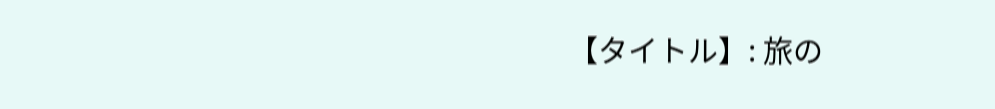【タイトル】: 旅の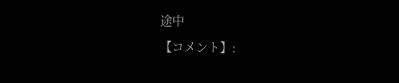途中
【コメント】: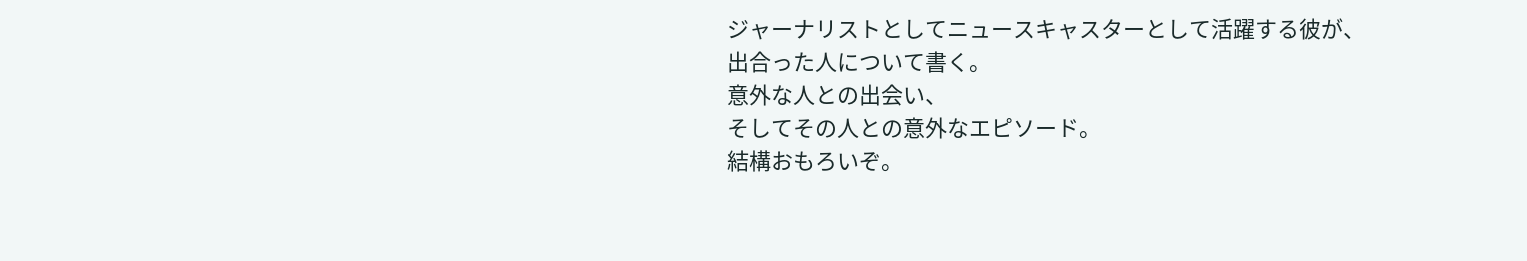ジャーナリストとしてニュースキャスターとして活躍する彼が、
出合った人について書く。
意外な人との出会い、
そしてその人との意外なエピソード。
結構おもろいぞ。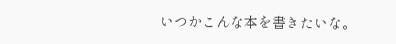いつかこんな本を書きたいな。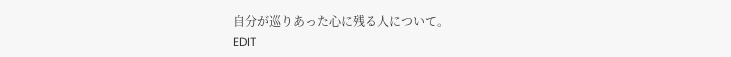自分が巡りあった心に残る人について。
EDIT